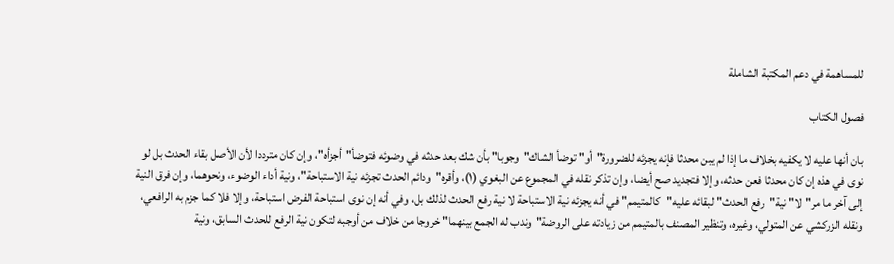للمساهمة في دعم المكتبة الشاملة

فصول الكتاب

بان أنها عليه لا يكفيه بخلاف ما إذا لم يبن محدثا فإنه يجزئه للضرورة"أو" توضأ الشاك"وجوبا" بأن شك بعد حدثه في وضوئه فتوضأ"أجزأه"، وإن كان مترددا لأن الأصل بقاء الحدث بل لو نوى في هذه إن كان محدثا فعن حدثه، وإلا فتجديد صح أيضا، وإن تذكر نقله في المجموع عن البغوي (١)، وأقره"ودائم الحدث تجزئه نية الاستباحة"، ونية أداء الوضوء، ونحوهما، وإن فرق النية إلى آخر ما مر"لا" نية"رفع الحدث" لبقائه عليه"كالمتيمم" في أنه يجزئه نية الاستباحة لا نية رفع الحدث لذلك بل، وفي أنه إن نوى استباحة الفرض استباحة، وإلا فلا كما جزم به الرافعي، ونقله الزركشي عن المتولي، وغيره، وتنظير المصنف بالمتيمم من زيادته على الروضة"وندب له الجمع بينهما" خروجا من خلاف من أوجبه لتكون نية الرفع للحدث السابق، ونية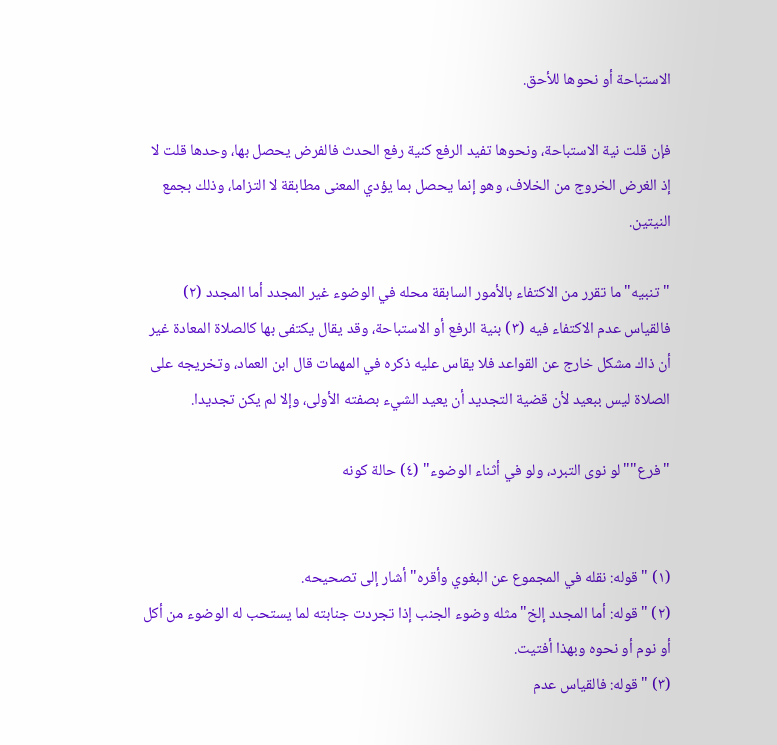الاستباحة أو نحوها للأحق.

فإن قلت نية الاستباحة، ونحوها تفيد الرفع كنية رفع الحدث فالفرض يحصل بها، وحدها قلت لا إذ الغرض الخروج من الخلاف، وهو إنما يحصل بما يؤدي المعنى مطابقة لا التزاما، وذلك بجمع النيتين.

"تنبيه" ما تقرر من الاكتفاء بالأمور السابقة محله في الوضوء غير المجدد أما المجدد (٢) فالقياس عدم الاكتفاء فيه (٣) بنية الرفع أو الاستباحة، وقد يقال يكتفى بها كالصلاة المعادة غير أن ذاك مشكل خارج عن القواعد فلا يقاس عليه ذكره في المهمات قال ابن العماد، وتخريجه على الصلاة ليس ببعيد لأن قضية التجديد أن يعيد الشيء بصفته الأولى، وإلا لم يكن تجديدا.

"فرع""لو نوى التبرد، ولو في أثناء الوضوء" (٤) حالة كونه


(١) "قوله: نقله في المجموع عن البغوي وأقره" أشار إلى تصحيحه.
(٢) "قوله: أما المجدد إلخ" مثله وضوء الجنب إذا تجردت جنابته لما يستحب له الوضوء من أكل أو نوم أو نحوه وبهذا أفتيت.
(٣) "قوله: فالقياس عدم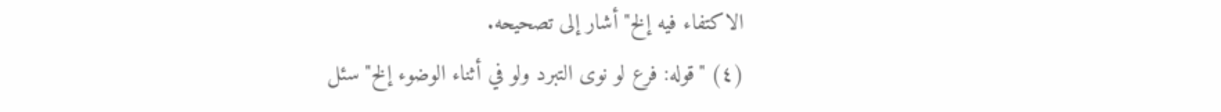الاكتفاء فيه إلخ" أشار إلى تصحيحه.
(٤) "قوله: فرع لو نوى التبرد ولو في أثناء الوضوء إلخ" سئل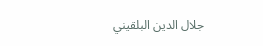جلال الدين البلقيني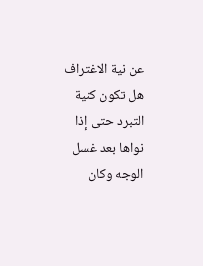عن نية الاغتراف هل تكون كنية التبرد حتى إذا نواها بعد غسل الوجه وكان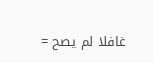غافلا لم يصح =